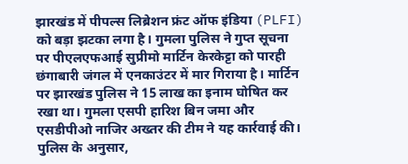झारखंड में पीपल्स लिब्रेशन फ्रंट ऑफ इंडिया (PLFI) को बड़ा झटका लगा है। गुमला पुलिस ने गुप्त सूचना पर पीएलएफआई सुप्रीमो मार्टिन केरकेट्टा को पारही छंगाबारी जंगल में एनकाउंटर में मार गिराया है। मार्टिन पर झारखंड पुलिस ने 15 लाख का इनाम घोषित कर रखा था। गुमला एसपी हारिश बिन जमा और एसडीपीओ नाजिर अख्तर की टीम ने यह कार्रवाई की। पुलिस के अनुसार,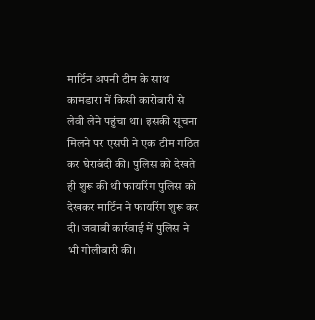मार्टिन अपनी टीम के साथ कामडारा में किसी कारोबारी से लेवी लेने पहुंचा था। इसकी सूचना मिलने पर एसपी ने एक टीम गठित कर घेराबंदी की। पुलिस को देखते ही शुरू की थी फायरिंग पुलिस को देखकर मार्टिन ने फायरिंग शुरू कर दी। जवाबी कार्रवाई में पुलिस ने भी गोलीबारी की।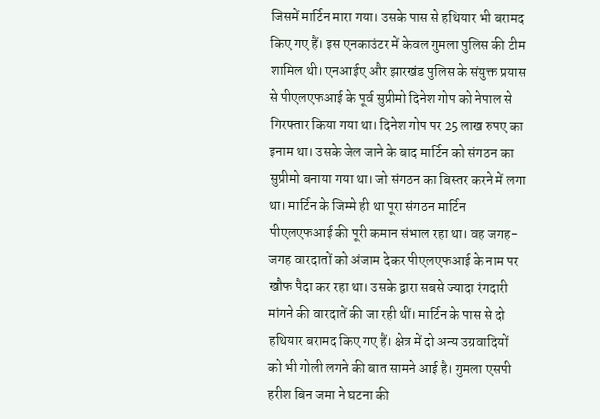जिसमें मार्टिन मारा गया। उसके पास से हथियार भी बरामद किए गए हैं। इस एनकाउंटर में केवल गुमला पुलिस की टीम शामिल थी। एनआईए और झारखंड पुलिस के संयुक्त प्रयास से पीएलएफआई के पूर्व सुप्रीमो दिनेश गोप को नेपाल से गिरफ्तार किया गया था। दिनेश गोप पर 25 लाख रुपए का इनाम था। उसके जेल जाने के बाद मार्टिन को संगठन का सुप्रीमो बनाया गया था। जो संगठन का बिस्तर करने में लगा था। मार्टिन के जिम्मे ही था पूरा संगठन मार्टिन पीएलएफआई की पूरी कमान संभाल रहा था। वह जगह-जगह वारदातों को अंजाम देकर पीएलएफआई के नाम पर खौफ पैदा कर रहा था। उसके द्वारा सबसे ज्यादा रंगदारी मांगने की वारदातें की जा रही थीं। मार्टिन के पास से दो हथियार बरामद किए गए हैं। क्षेत्र में दो अन्य उग्रवादियों को भी गोली लगने की बात सामने आई है। गुमला एसपी हरीश बिन जमा ने घटना की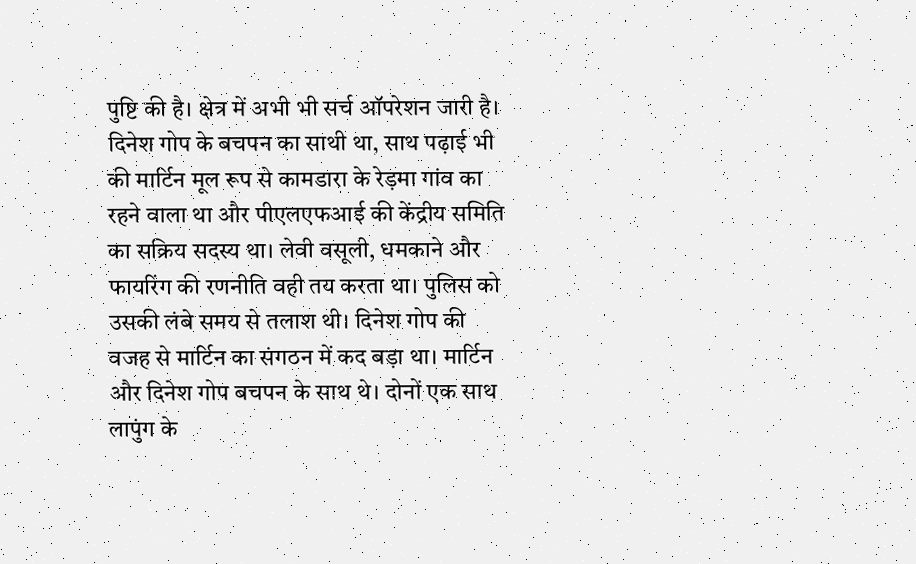पुष्टि की है। क्षेत्र में अभी भी सर्च ऑपरेशन जारी है। दिनेश गोप के बचपन का साथी था, साथ पढ़ाई भी की मार्टिन मूल रूप से कामडारा के रेड़मा गांव का रहने वाला था और पीएलएफआई की केंद्रीय समिति का सक्रिय सदस्य था। लेवी वसूली, धमकाने और फायरिंग की रणनीति वही तय करता था। पुलिस को उसकी लंबे समय से तलाश थी। दिनेश गोप की वजह से मार्टिन का संगठन में कद बड़ा था। मार्टिन और दिनेश गोप बचपन के साथ थे। दोनों एक साथ लापुंग के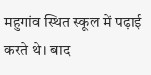महुगांव स्थित स्कूल में पढ़ाई करते थे। बाद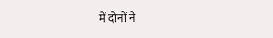में दोनों ने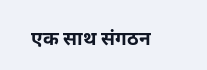एक साथ संगठन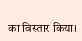का विस्तार किया।